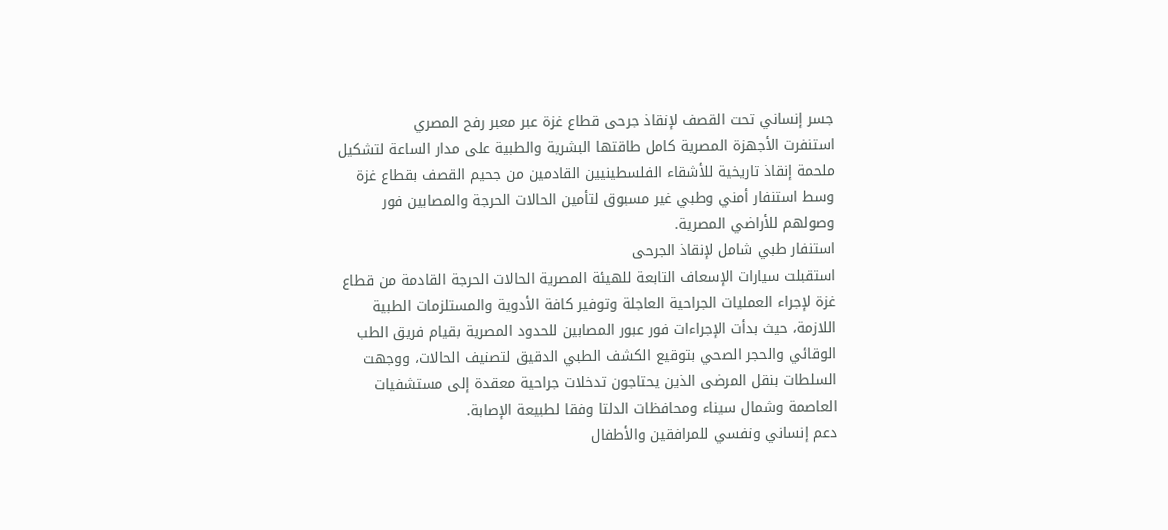جسر إنساني تحت القصف لإنقاذ جرحى قطاع غزة عبر معبر رفح المصري
استنفرت الأجهزة المصرية كامل طاقتها البشرية والطبية على مدار الساعة لتشكيل ملحمة إنقاذ تاريخية للأشقاء الفلسطينيين القادمين من جحيم القصف بقطاع غزة وسط استنفار أمني وطبي غير مسبوق لتأمين الحالات الحرجة والمصابين فور وصولهم للأراضي المصرية.
استنفار طبي شامل لإنقاذ الجرحى
استقبلت سيارات الإسعاف التابعة للهيئة المصرية الحالات الحرجة القادمة من قطاع غزة لإجراء العمليات الجراحية العاجلة وتوفير كافة الأدوية والمستلزمات الطبية اللازمة، حيث بدأت الإجراءات فور عبور المصابين للحدود المصرية بقيام فريق الطب الوقائي والحجر الصحي بتوقيع الكشف الطبي الدقيق لتصنيف الحالات، ووجهت السلطات بنقل المرضى الذين يحتاجون تدخلات جراحية معقدة إلى مستشفيات العاصمة وشمال سيناء ومحافظات الدلتا وفقا لطبيعة الإصابة.
دعم إنساني ونفسي للمرافقين والأطفال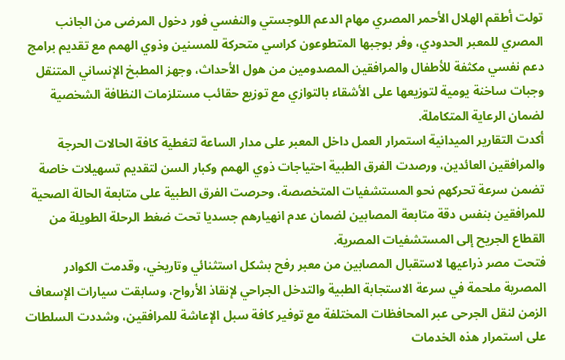تولت أطقم الهلال الأحمر المصري مهام الدعم اللوجستي والنفسي فور دخول المرضى من الجانب المصري للمعبر الحدودي، وفر بوجبها المتطوعون كراسي متحركة للمسنين وذوي الهمم مع تقديم برامج دعم نفسي مكثفة للأطفال والمرافقين المصدومين من هول الأحداث، وجهز المطبخ الإنساني المتنقل وجبات ساخنة يومية لتوزيعها على الأشقاء بالتوازي مع توزيع حقائب مستلزمات النظافة الشخصية لضمان الرعاية المتكاملة.
أكدت التقارير الميدانية استمرار العمل داخل المعبر على مدار الساعة لتغطية كافة الحالات الحرجة والمرافقين العائدين، ورصدت الفرق الطبية احتياجات ذوي الهمم وكبار السن لتقديم تسهيلات خاصة تضمن سرعة تحركهم نحو المستشفيات المتخصصة، وحرصت الفرق الطبية على متابعة الحالة الصحية للمرافقين بنفس دقة متابعة المصابين لضمان عدم انهيارهم جسديا تحت ضغط الرحلة الطويلة من القطاع الجريح إلى المستشفيات المصرية.
فتحت مصر ذراعيها لاستقبال المصابين من معبر رفح بشكل استثنائي وتاريخي، وقدمت الكوادر المصرية ملحمة في سرعة الاستجابة الطبية والتدخل الجراحي لإنقاذ الأرواح، وسابقت سيارات الإسعاف الزمن لنقل الجرحى عبر المحافظات المختلفة مع توفير كافة سبل الإعاشة للمرافقين، وشددت السلطات على استمرار هذه الخدمات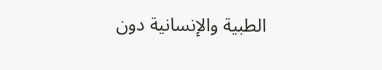الطبية والإنسانية دون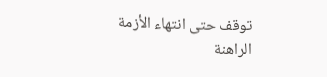توقف حتى انتهاء الأزمة الراهنة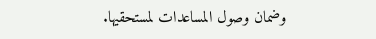وضمان وصول المساعدات لمستحقيها.